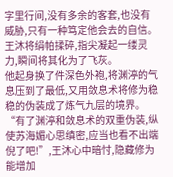字里行间,没有多余的客套,也没有威胁,只有一种笃定他会去的自信。
王沐将绢帕揉碎,指尖凝起一缕灵力,瞬间将其化为了飞灰。
他起身换了件深色外袍,将渊渟的气息压到了最低,又用敛息术将修为稳稳的伪装成了炼气九层的境界。
“有了渊渟和敛息术的双重伪装,纵使苏海媚心思缜密,应当也看不出端倪了吧!”,王沐心中暗忖,隐藏修为能增加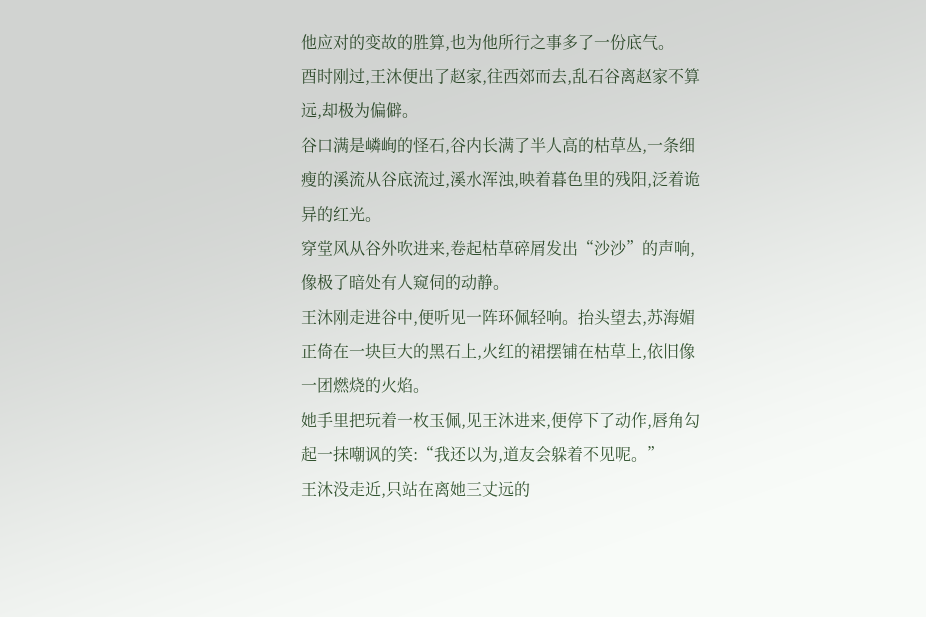他应对的变故的胜算,也为他所行之事多了一份底气。
酉时刚过,王沐便出了赵家,往西郊而去,乱石谷离赵家不算远,却极为偏僻。
谷口满是嶙峋的怪石,谷内长满了半人高的枯草丛,一条细瘦的溪流从谷底流过,溪水浑浊,映着暮色里的残阳,泛着诡异的红光。
穿堂风从谷外吹进来,卷起枯草碎屑发出“沙沙”的声响,像极了暗处有人窥伺的动静。
王沐刚走进谷中,便听见一阵环佩轻响。抬头望去,苏海媚正倚在一块巨大的黑石上,火红的裙摆铺在枯草上,依旧像一团燃烧的火焰。
她手里把玩着一枚玉佩,见王沐进来,便停下了动作,唇角勾起一抹嘲讽的笑:“我还以为,道友会躲着不见呢。”
王沐没走近,只站在离她三丈远的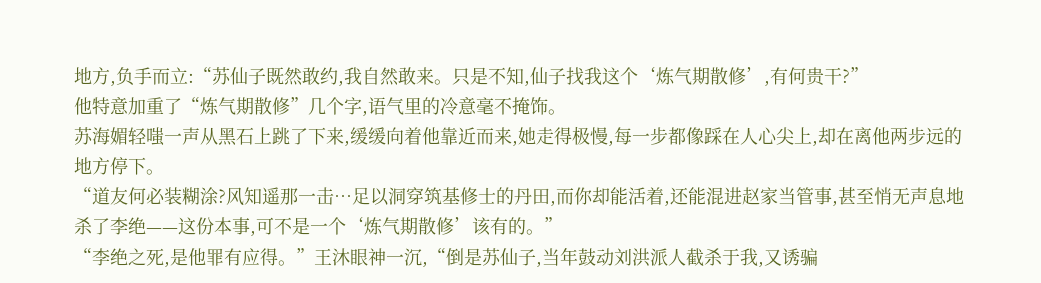地方,负手而立:“苏仙子既然敢约,我自然敢来。只是不知,仙子找我这个‘炼气期散修’,有何贵干?”
他特意加重了“炼气期散修”几个字,语气里的冷意毫不掩饰。
苏海媚轻嗤一声从黑石上跳了下来,缓缓向着他靠近而来,她走得极慢,每一步都像踩在人心尖上,却在离他两步远的地方停下。
“道友何必装糊涂?风知遥那一击…足以洞穿筑基修士的丹田,而你却能活着,还能混进赵家当管事,甚至悄无声息地杀了李绝——这份本事,可不是一个‘炼气期散修’该有的。”
“李绝之死,是他罪有应得。”王沐眼神一沉,“倒是苏仙子,当年鼓动刘洪派人截杀于我,又诱骗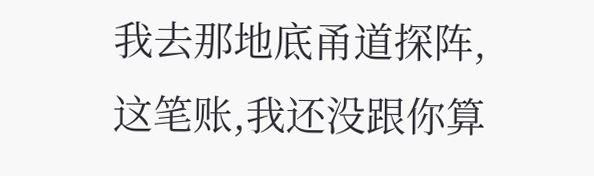我去那地底甬道探阵,这笔账,我还没跟你算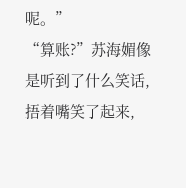呢。”
“算账?”苏海媚像是听到了什么笑话,捂着嘴笑了起来,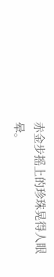赤金步摇上的珍珠晃得人眼晕。